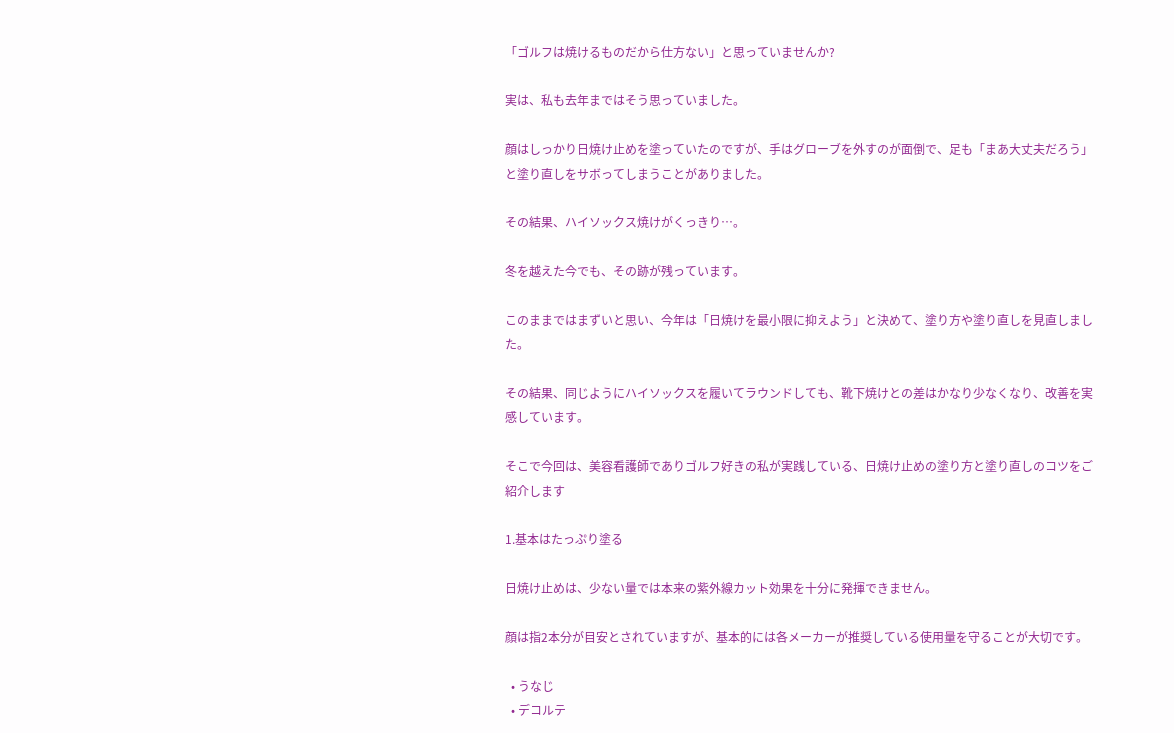「ゴルフは焼けるものだから仕方ない」と思っていませんか?

実は、私も去年まではそう思っていました。

顔はしっかり日焼け止めを塗っていたのですが、手はグローブを外すのが面倒で、足も「まあ大丈夫だろう」と塗り直しをサボってしまうことがありました。

その結果、ハイソックス焼けがくっきり…。

冬を越えた今でも、その跡が残っています。

このままではまずいと思い、今年は「日焼けを最小限に抑えよう」と決めて、塗り方や塗り直しを見直しました。

その結果、同じようにハイソックスを履いてラウンドしても、靴下焼けとの差はかなり少なくなり、改善を実感しています。

そこで今回は、美容看護師でありゴルフ好きの私が実践している、日焼け止めの塗り方と塗り直しのコツをご紹介します

1.基本はたっぷり塗る

日焼け止めは、少ない量では本来の紫外線カット効果を十分に発揮できません。

顔は指2本分が目安とされていますが、基本的には各メーカーが推奨している使用量を守ることが大切です。

  • うなじ
  • デコルテ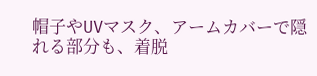帽子やUVマスク、アームカバーで隠れる部分も、着脱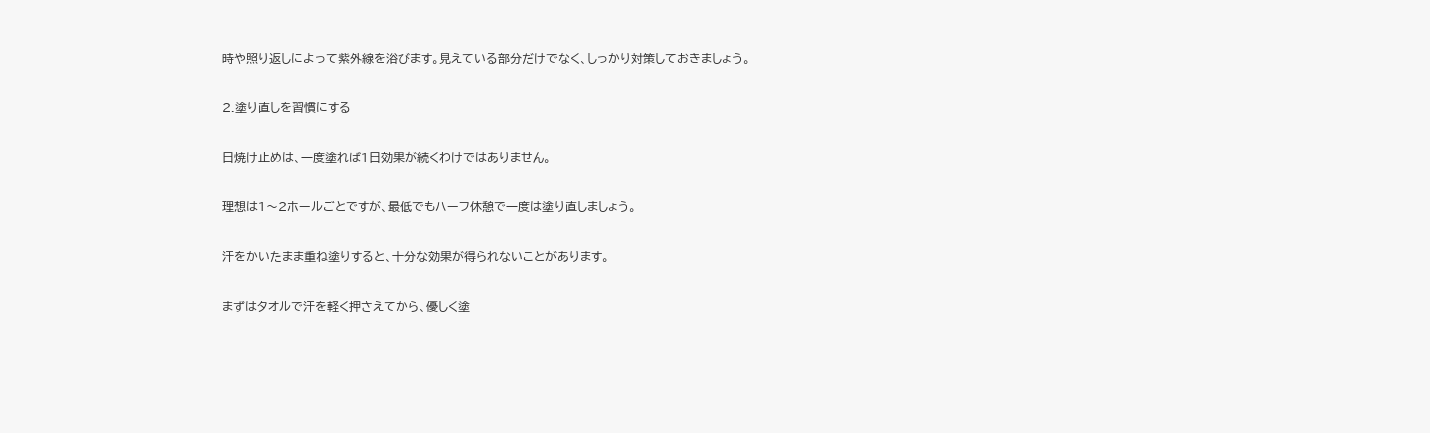時や照り返しによって紫外線を浴びます。見えている部分だけでなく、しっかり対策しておきましょう。

2.塗り直しを習慣にする

日焼け止めは、一度塗れば1日効果が続くわけではありません。

理想は1〜2ホールごとですが、最低でもハーフ休憩で一度は塗り直しましょう。

汗をかいたまま重ね塗りすると、十分な効果が得られないことがあります。

まずはタオルで汗を軽く押さえてから、優しく塗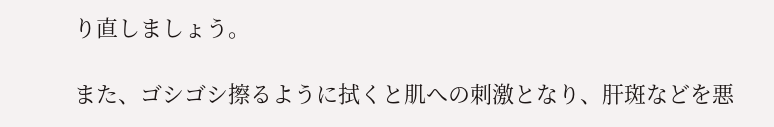り直しましょう。

また、ゴシゴシ擦るように拭くと肌への刺激となり、肝斑などを悪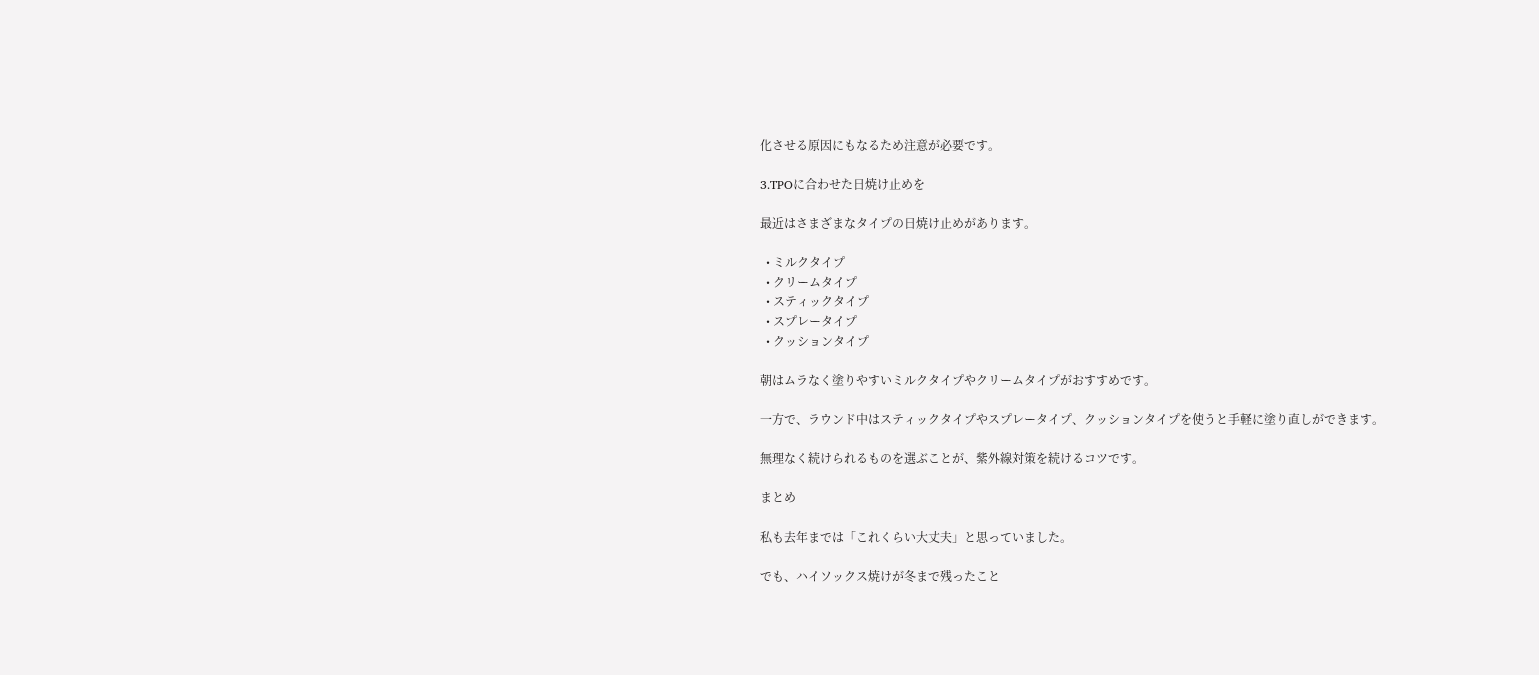化させる原因にもなるため注意が必要です。

3.TPOに合わせた日焼け止めを

最近はさまざまなタイプの日焼け止めがあります。

  • ミルクタイプ
  • クリームタイプ
  • スティックタイプ
  • スプレータイプ
  • クッションタイプ

朝はムラなく塗りやすいミルクタイプやクリームタイプがおすすめです。

一方で、ラウンド中はスティックタイプやスプレータイプ、クッションタイプを使うと手軽に塗り直しができます。

無理なく続けられるものを選ぶことが、紫外線対策を続けるコツです。

まとめ

私も去年までは「これくらい大丈夫」と思っていました。

でも、ハイソックス焼けが冬まで残ったこと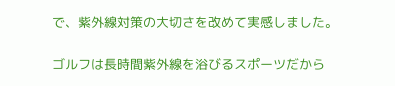で、紫外線対策の大切さを改めて実感しました。

ゴルフは長時間紫外線を浴びるスポーツだから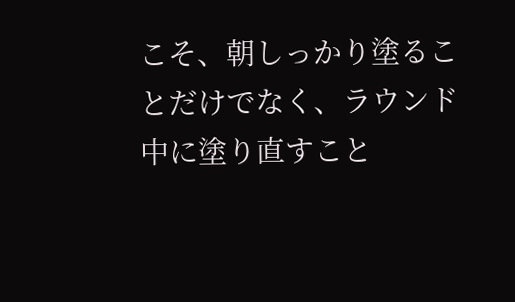こそ、朝しっかり塗ることだけでなく、ラウンド中に塗り直すこと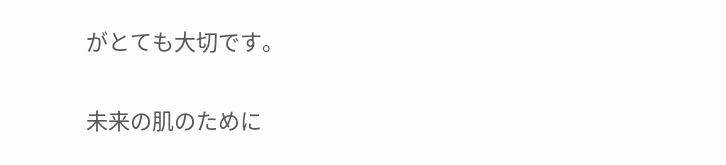がとても大切です。

未来の肌のために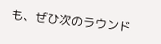も、ぜひ次のラウンド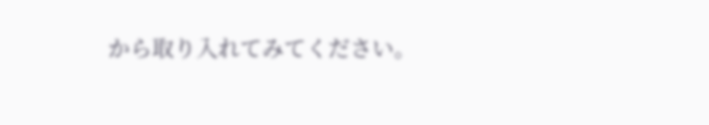から取り入れてみてください。